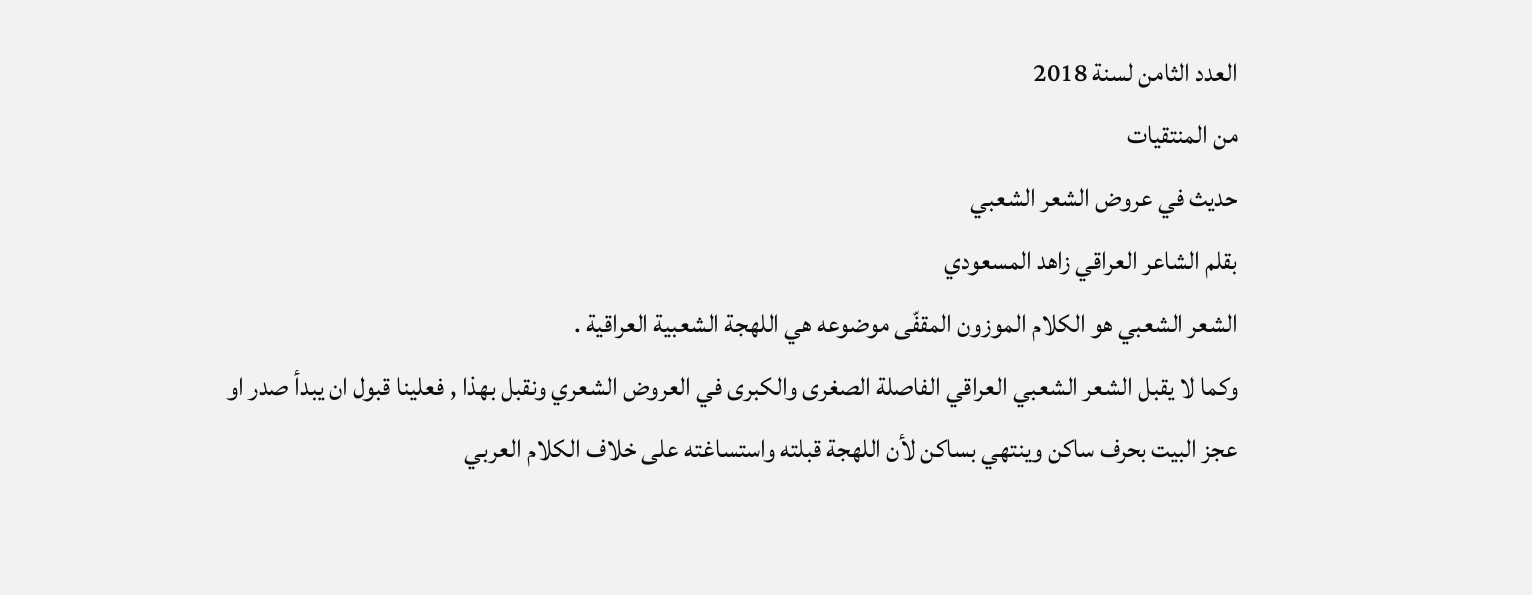العدد الثامن لسنة 2018
من المنتقيات
حديث في عروض الشعر الشعبي
بقلم الشاعر العراقي زاهد المسعودي
الشعر الشعبي هو الكلام الموزون المقفّى موضوعه هي اللهجة الشعبية العراقية .
وكما لا يقبل الشعر الشعبي العراقي الفاصلة الصغرى والكبرى في العروض الشعري ونقبل بهذا , فعلينا قبول ان يبدأ صدر او عجز البيت بحرف ساكن وينتهي بساكن لأن اللهجة قبلته واستساغته على خلاف الكلام العربي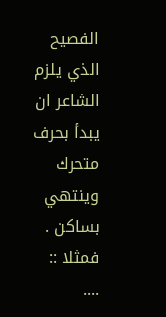الفصيح الذي يلزم الشاعر ان يبدأ بحرف متحرك وينتهي بساكن . فمثلا ::
....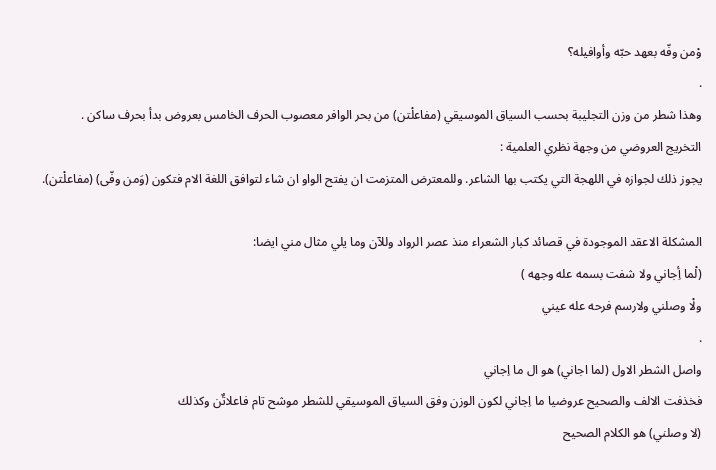وْمن وفّه بعهد حبّه وأوافيله؟
.
وهذا شطر من وزن التجليبة بحسب السياق الموسيقي (مفاعلْتن) من بحر الوافر معصوب الحرف الخامس بعروض بدأ بحرف ساكن .
التخريج العروضي من وجهة نظري العلمية :
يجوز ذلك لجوازه في اللهجة التي يكتب بها الشاعر. وللمعترض المتزمت ان يفتح الواو ان شاء لتوافق اللغة الام فتكون (وَمن وفّى) (مفاعلْتن).

المشكلة الاعقد الموجودة في قصائد كبار الشعراء منذ عصر الرواد وللآن وما يلي مثال مني ايضا:
(لْما أِجاني ولا شفت بسمه عله وجهه )
ولْا وصلني ولارسم فرحه عله عيني
.
واصل الشطر الاول (لما اجاني) هو ال ما اِجاني
فخذفت الالف والصحيح عروضيا ما اِجاني لكون الوزن وفق السياق الموسيقي للشطر موشح تام فاعلاتٌن وكذلك
(لا وصلني) هو الكلام الصحيح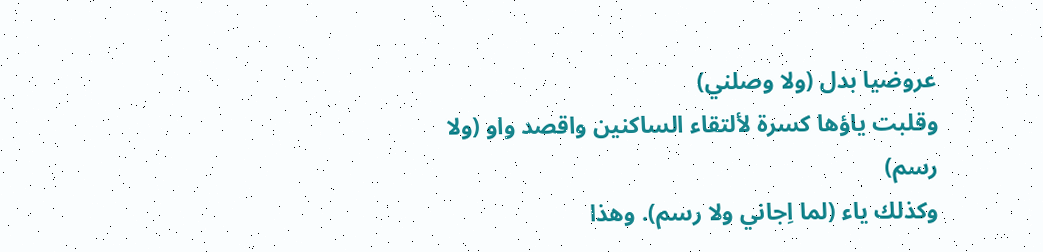عروضيا بدل (ولا وصلني)
وقلبت ياؤها كسرة لألتقاء الساكنين واقصد واو (ولا رسم)
وكذلك ياء (لما اِجاني ولا رسم). وهذا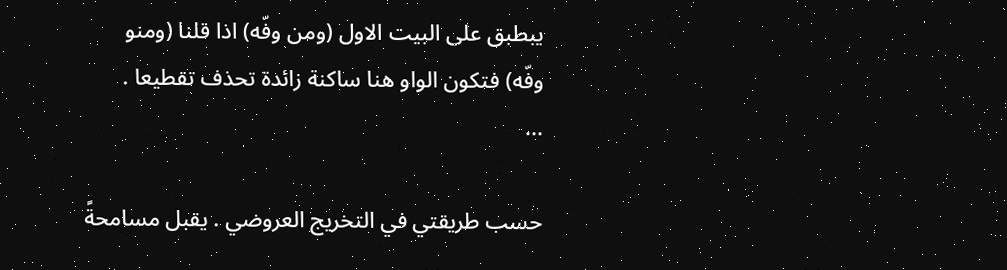يبطبق على البيت الاول (ومن وفّه) اذا قلنا (ومنو وفّه) فتكون الواو هنا ساكنة زائدة تحذف تقطيعا .
...

حسب طريقتي في التخريج العروضي . يقبل مسامحةً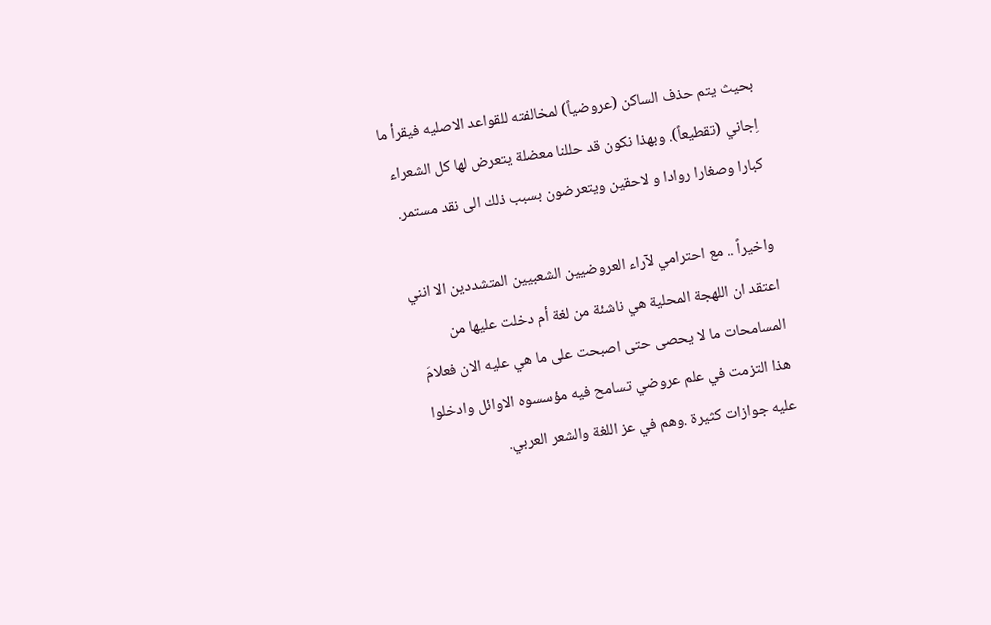بحيث يتم حذف الساكن (عروضياً) لمخالفته للقواعد الاصليه فيقرأ ما اِجاني (تقطيعاً). وبهذا نكون قد حللنا معضلة يتعرض لها كل الشعراء كبارا وصغارا روادا و لاحقين ويتعرضون بسبب ذلك الى نقد مستمر.

واخيراً .. مع احترامي لآراء العروضيين الشعبيين المتشددين الا انني اعتقد ان اللهجة المحلية هي ناشئة من لغة أم دخلت عليها من المسامحات ما لا يحصى حتى اصبحت على ما هي عليه الان فعلامَ هذا التزمت في علم عروضي تسامح فيه مؤسسوه الاوائل وادخلوا عليه جوازات كثيرة .وهم في عز اللغة والشعر العربي.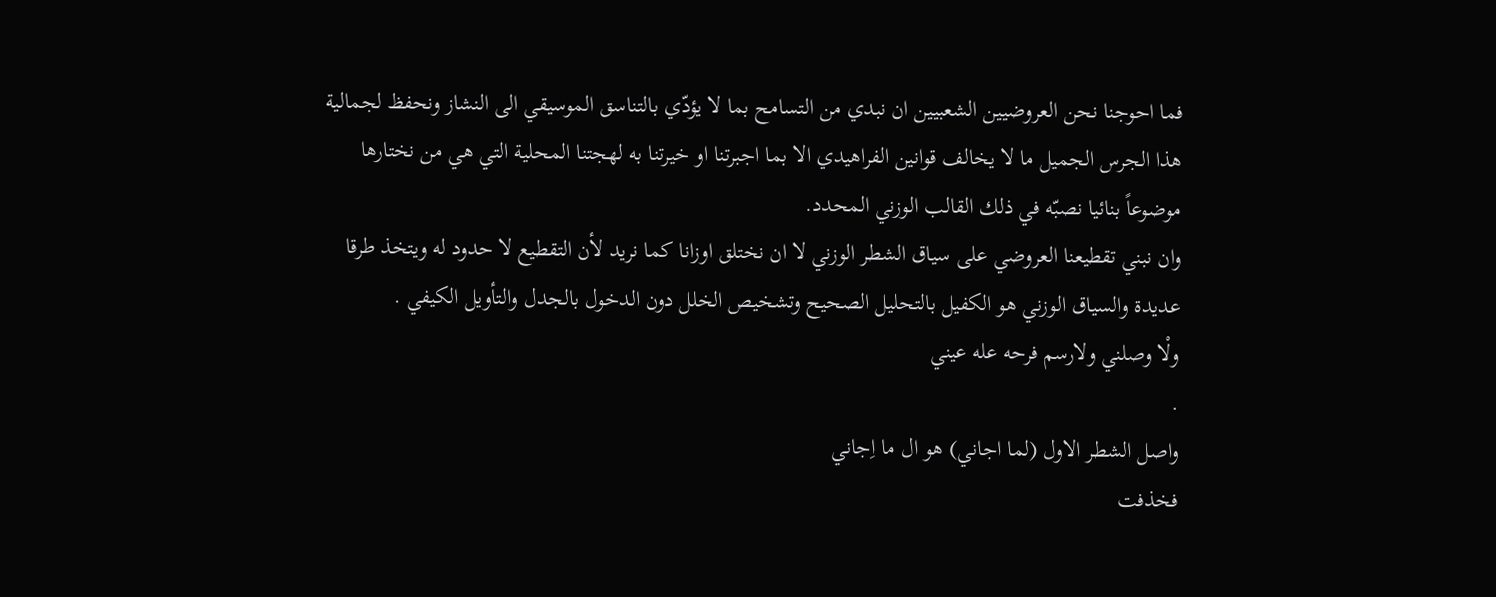فما احوجنا نحن العروضيين الشعبيين ان نبدي من التسامح بما لا يؤدّي بالتناسق الموسيقي الى النشاز ونحفظ لجمالية هذا الجرس الجميل ما لا يخالف قوانين الفراهيدي الا بما اجبرتنا او خيرتنا به لهجتنا المحلية التي هي من نختارها موضوعاً بنائيا نصبّه في ذلك القالب الوزني المحدد.
وان نبني تقطيعنا العروضي على سياق الشطر الوزني لا ان نختلق اوزانا كما نريد لأن التقطيع لا حدود له ويتخذ طرقا عديدة والسياق الوزني هو الكفيل بالتحليل الصحيح وتشخيص الخلل دون الدخول بالجدل والتأويل الكيفي .
ولْا وصلني ولارسم فرحه عله عيني
.
واصل الشطر الاول (لما اجاني) هو ال ما اِجاني
فخذفت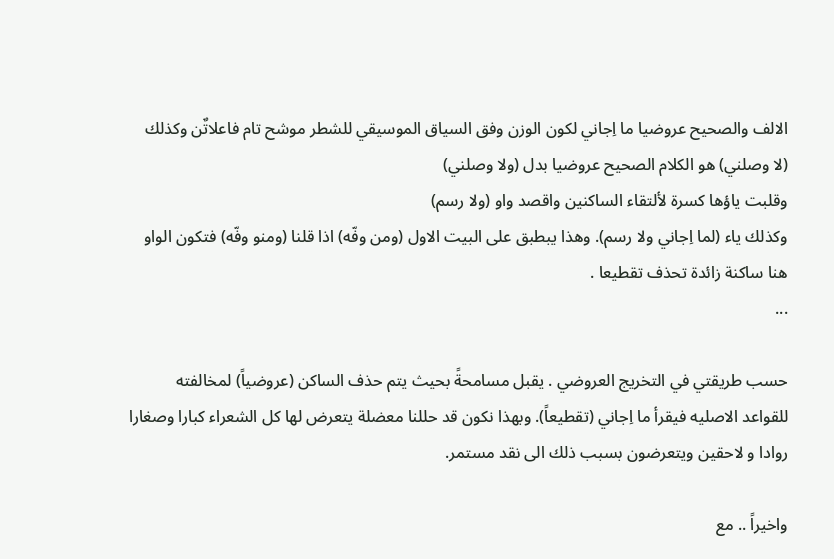الالف والصحيح عروضيا ما اِجاني لكون الوزن وفق السياق الموسيقي للشطر موشح تام فاعلاتٌن وكذلك
(لا وصلني) هو الكلام الصحيح عروضيا بدل (ولا وصلني)
وقلبت ياؤها كسرة لألتقاء الساكنين واقصد واو (ولا رسم)
وكذلك ياء (لما اِجاني ولا رسم). وهذا يبطبق على البيت الاول (ومن وفّه) اذا قلنا (ومنو وفّه) فتكون الواو هنا ساكنة زائدة تحذف تقطيعا .
...

حسب طريقتي في التخريج العروضي . يقبل مسامحةً بحيث يتم حذف الساكن (عروضياً) لمخالفته للقواعد الاصليه فيقرأ ما اِجاني (تقطيعاً). وبهذا نكون قد حللنا معضلة يتعرض لها كل الشعراء كبارا وصغارا روادا و لاحقين ويتعرضون بسبب ذلك الى نقد مستمر.

واخيراً .. مع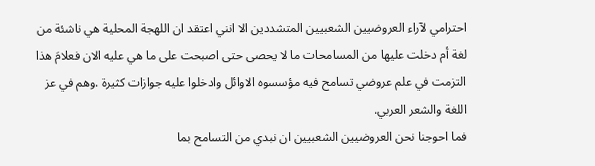احترامي لآراء العروضيين الشعبيين المتشددين الا انني اعتقد ان اللهجة المحلية هي ناشئة من لغة أم دخلت عليها من المسامحات ما لا يحصى حتى اصبحت على ما هي عليه الان فعلامَ هذا التزمت في علم عروضي تسامح فيه مؤسسوه الاوائل وادخلوا عليه جوازات كثيرة .وهم في عز اللغة والشعر العربي.
فما احوجنا نحن العروضيين الشعبيين ان نبدي من التسامح بما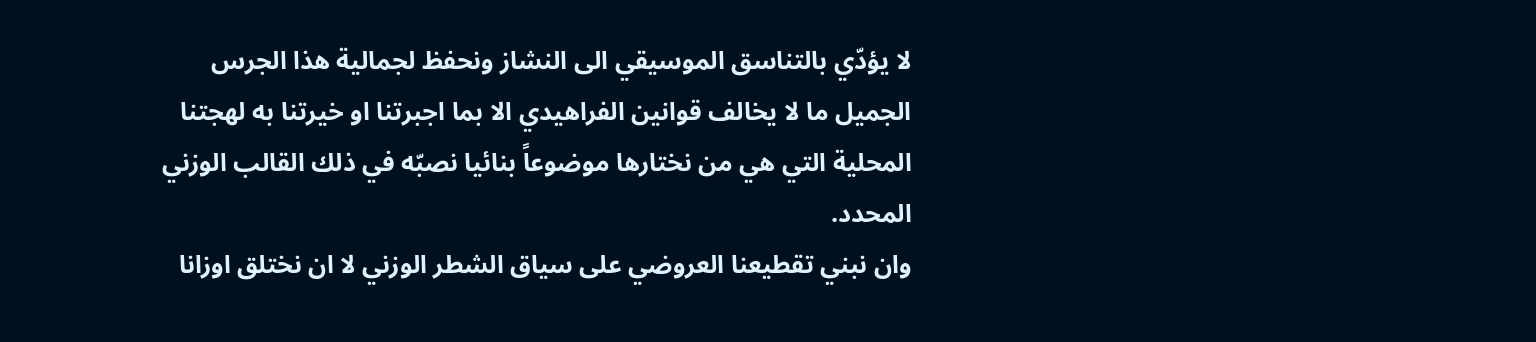لا يؤدّي بالتناسق الموسيقي الى النشاز ونحفظ لجمالية هذا الجرس الجميل ما لا يخالف قوانين الفراهيدي الا بما اجبرتنا او خيرتنا به لهجتنا المحلية التي هي من نختارها موضوعاً بنائيا نصبّه في ذلك القالب الوزني المحدد.
وان نبني تقطيعنا العروضي على سياق الشطر الوزني لا ان نختلق اوزانا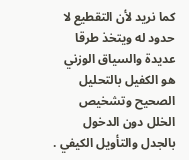كما نريد لأن التقطيع لا حدود له ويتخذ طرقا عديدة والسياق الوزني هو الكفيل بالتحليل الصحيح وتشخيص الخلل دون الدخول بالجدل والتأويل الكيفي .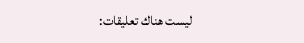ليست هناك تعليقات: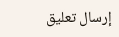إرسال تعليق